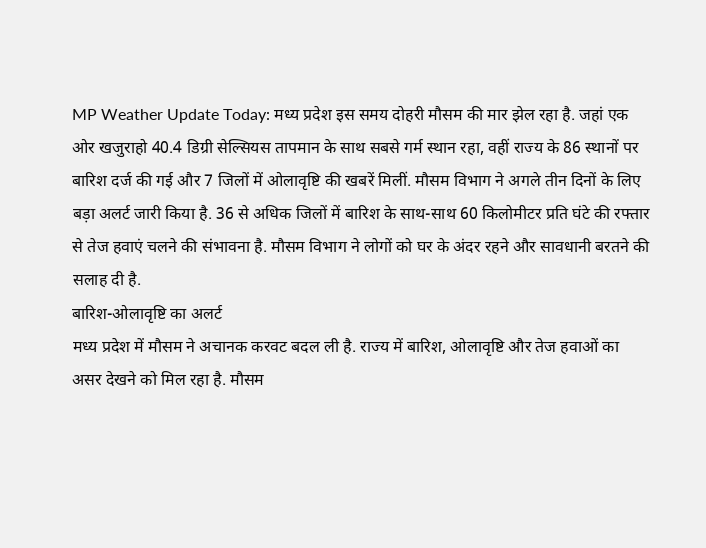MP Weather Update Today: मध्य प्रदेश इस समय दोहरी मौसम की मार झेल रहा है. जहां एक ओर खजुराहो 40.4 डिग्री सेल्सियस तापमान के साथ सबसे गर्म स्थान रहा, वहीं राज्य के 86 स्थानों पर बारिश दर्ज की गई और 7 जिलों में ओलावृष्टि की खबरें मिलीं. मौसम विभाग ने अगले तीन दिनों के लिए बड़ा अलर्ट जारी किया है. 36 से अधिक जिलों में बारिश के साथ-साथ 60 किलोमीटर प्रति घंटे की रफ्तार से तेज हवाएं चलने की संभावना है. मौसम विभाग ने लोगों को घर के अंदर रहने और सावधानी बरतने की सलाह दी है.
बारिश-ओलावृष्टि का अलर्ट
मध्य प्रदेश में मौसम ने अचानक करवट बदल ली है. राज्य में बारिश, ओलावृष्टि और तेज हवाओं का असर देखने को मिल रहा है. मौसम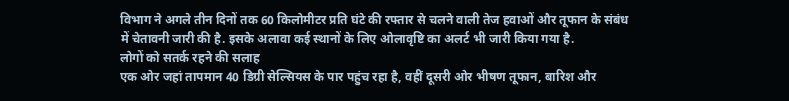विभाग ने अगले तीन दिनों तक 60 किलोमीटर प्रति घंटे की रफ्तार से चलने वाली तेज हवाओं और तूफान के संबंध में चेतावनी जारी की है. इसके अलावा कई स्थानों के लिए ओलावृष्टि का अलर्ट भी जारी किया गया है.
लोगों को सतर्क रहने की सलाह
एक ओर जहां तापमान 40 डिग्री सेल्सियस के पार पहुंच रहा है, वहीं दूसरी ओर भीषण तूफान, बारिश और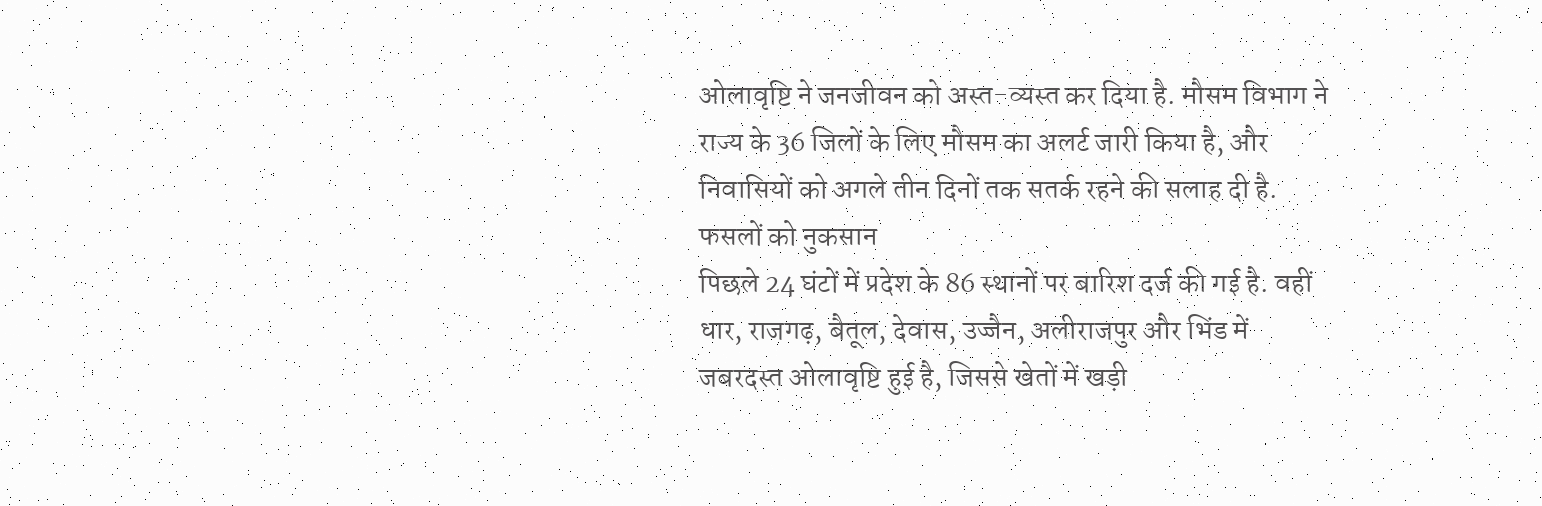ओलावृष्टि ने जनजीवन को अस्त-व्यस्त कर दिया है. मौसम विभाग ने राज्य के 36 जिलों के लिए मौसम का अलर्ट जारी किया है, और निवासियों को अगले तीन दिनों तक सतर्क रहने की सलाह दी है.
फसलों को नुकसान
पिछले 24 घंटों में प्रदेश के 86 स्थानों पर बारिश दर्ज की गई है. वहीं धार, राजगढ़, बैतूल, देवास, उज्जैन, अलीराजपुर और भिंड में जबरदस्त ओलावृष्टि हुई है, जिससे खेतों में खड़ी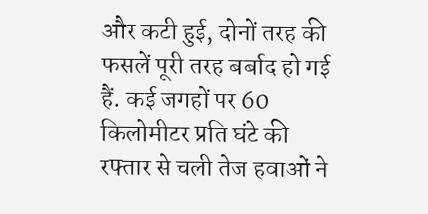और कटी हुई, दोनों तरह की फसलें पूरी तरह बर्बाद हो गई हैं. कई जगहों पर 60 किलोमीटर प्रति घंटे की रफ्तार से चली तेज हवाओं ने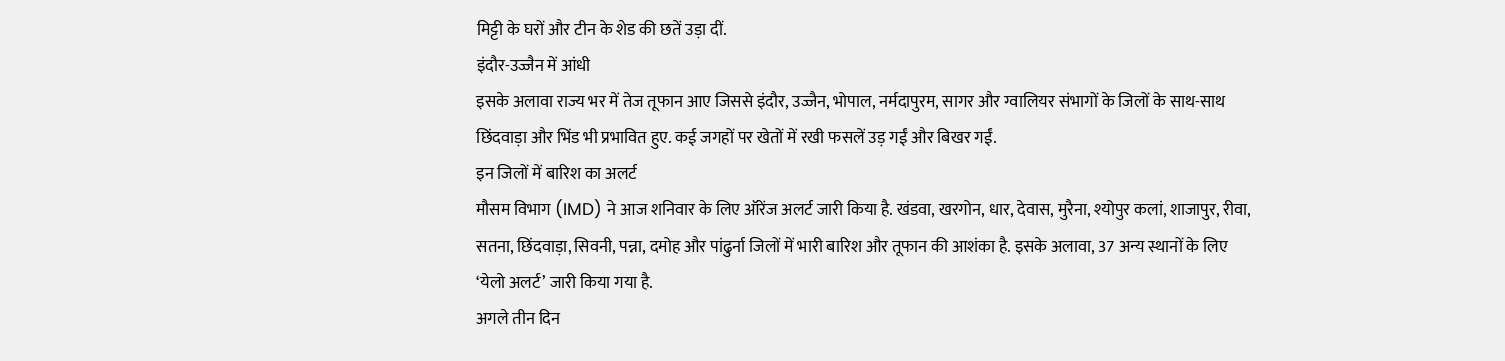मिट्टी के घरों और टीन के शेड की छतें उड़ा दीं.
इंदौर-उज्जैन में आंधी
इसके अलावा राज्य भर में तेज तूफान आए जिससे इंदौर, उज्जैन, भोपाल, नर्मदापुरम, सागर और ग्वालियर संभागों के जिलों के साथ-साथ छिंदवाड़ा और भिंड भी प्रभावित हुए. कई जगहों पर खेतों में रखी फसलें उड़ गईं और बिखर गईं.
इन जिलों में बारिश का अलर्ट
मौसम विभाग (IMD) ने आज शनिवार के लिए ऑरेंज अलर्ट जारी किया है. खंडवा, खरगोन, धार, देवास, मुरैना, श्योपुर कलां, शाजापुर, रीवा, सतना, छिंदवाड़ा, सिवनी, पन्ना, दमोह और पांढुर्ना जिलों में भारी बारिश और तूफान की आशंका है. इसके अलावा, 37 अन्य स्थानों के लिए ‘येलो अलर्ट’ जारी किया गया है.
अगले तीन दिन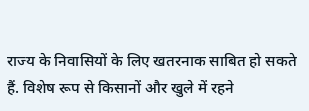राज्य के निवासियों के लिए खतरनाक साबित हो सकते हैं. विशेष रूप से किसानों और खुले में रहने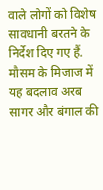वाले लोगों को विशेष सावधानी बरतने के निर्देश दिए गए हैं. मौसम के मिजाज में यह बदलाव अरब सागर और बंगाल की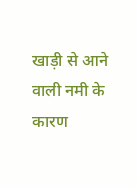खाड़ी से आने वाली नमी के कारण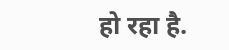हो रहा है.